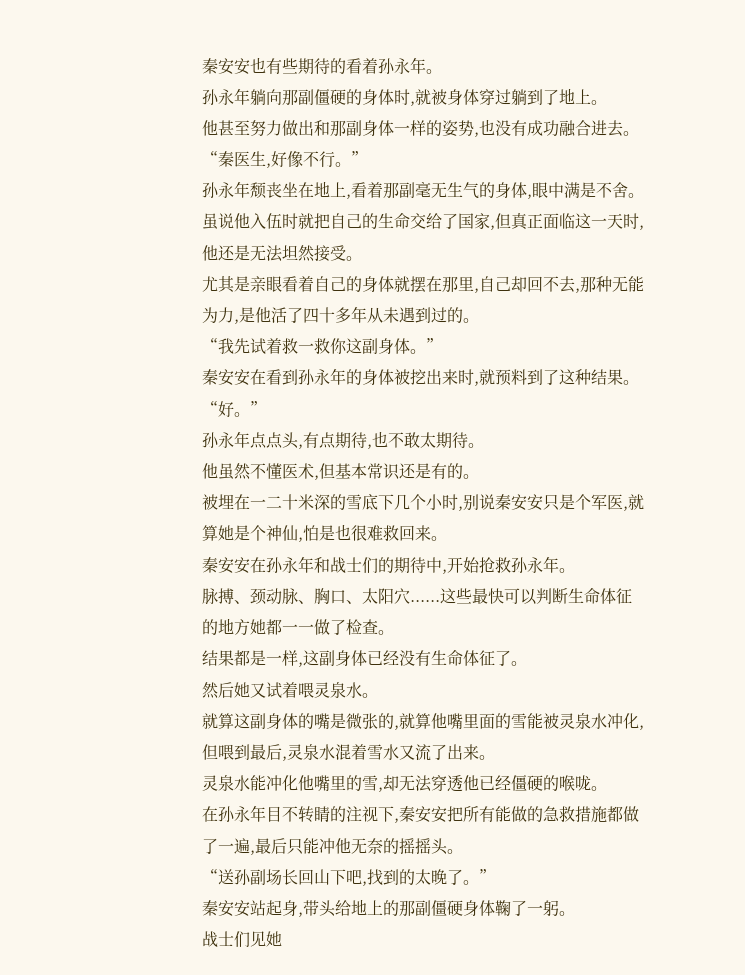秦安安也有些期待的看着孙永年。
孙永年躺向那副僵硬的身体时,就被身体穿过躺到了地上。
他甚至努力做出和那副身体一样的姿势,也没有成功融合进去。
“秦医生,好像不行。”
孙永年颓丧坐在地上,看着那副毫无生气的身体,眼中满是不舍。
虽说他入伍时就把自己的生命交给了国家,但真正面临这一天时,他还是无法坦然接受。
尤其是亲眼看着自己的身体就摆在那里,自己却回不去,那种无能为力,是他活了四十多年从未遇到过的。
“我先试着救一救你这副身体。”
秦安安在看到孙永年的身体被挖出来时,就预料到了这种结果。
“好。”
孙永年点点头,有点期待,也不敢太期待。
他虽然不懂医术,但基本常识还是有的。
被埋在一二十米深的雪底下几个小时,别说秦安安只是个军医,就算她是个神仙,怕是也很难救回来。
秦安安在孙永年和战士们的期待中,开始抢救孙永年。
脉搏、颈动脉、胸口、太阳穴......这些最快可以判断生命体征的地方她都一一做了检查。
结果都是一样,这副身体已经没有生命体征了。
然后她又试着喂灵泉水。
就算这副身体的嘴是微张的,就算他嘴里面的雪能被灵泉水冲化,但喂到最后,灵泉水混着雪水又流了出来。
灵泉水能冲化他嘴里的雪,却无法穿透他已经僵硬的喉咙。
在孙永年目不转睛的注视下,秦安安把所有能做的急救措施都做了一遍,最后只能冲他无奈的摇摇头。
“送孙副场长回山下吧,找到的太晚了。”
秦安安站起身,带头给地上的那副僵硬身体鞠了一躬。
战士们见她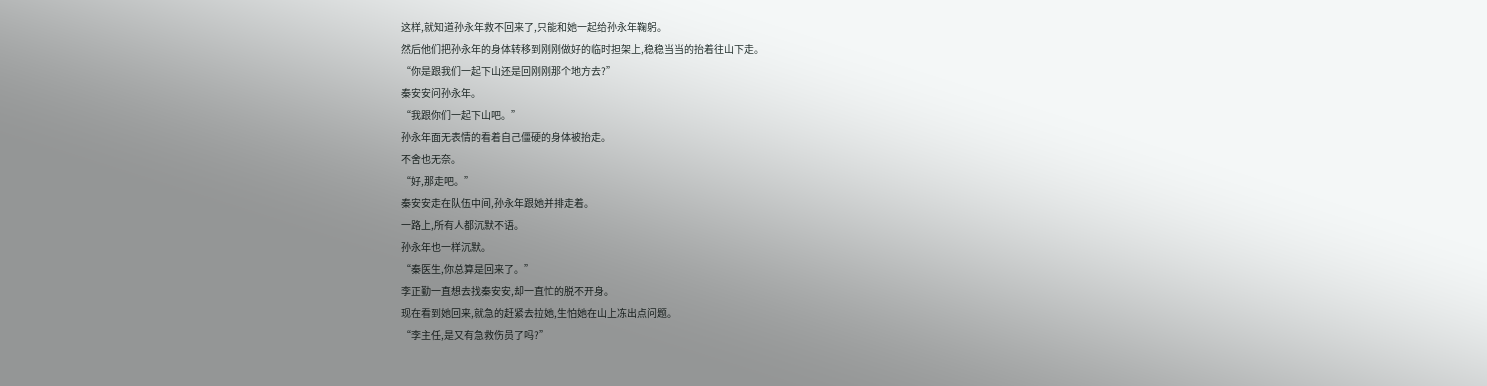这样,就知道孙永年救不回来了,只能和她一起给孙永年鞠躬。
然后他们把孙永年的身体转移到刚刚做好的临时担架上,稳稳当当的抬着往山下走。
“你是跟我们一起下山还是回刚刚那个地方去?”
秦安安问孙永年。
“我跟你们一起下山吧。”
孙永年面无表情的看着自己僵硬的身体被抬走。
不舍也无奈。
“好,那走吧。”
秦安安走在队伍中间,孙永年跟她并排走着。
一路上,所有人都沉默不语。
孙永年也一样沉默。
“秦医生,你总算是回来了。”
李正勤一直想去找秦安安,却一直忙的脱不开身。
现在看到她回来,就急的赶紧去拉她,生怕她在山上冻出点问题。
“李主任,是又有急救伤员了吗?”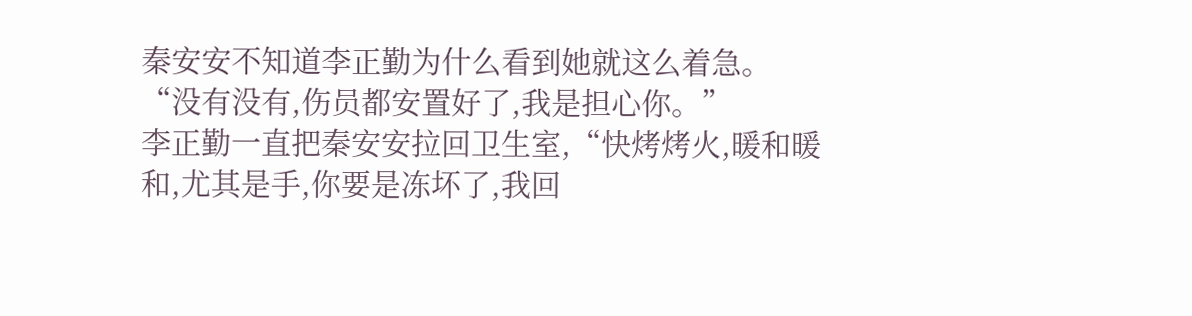秦安安不知道李正勤为什么看到她就这么着急。
“没有没有,伤员都安置好了,我是担心你。”
李正勤一直把秦安安拉回卫生室,“快烤烤火,暖和暖和,尤其是手,你要是冻坏了,我回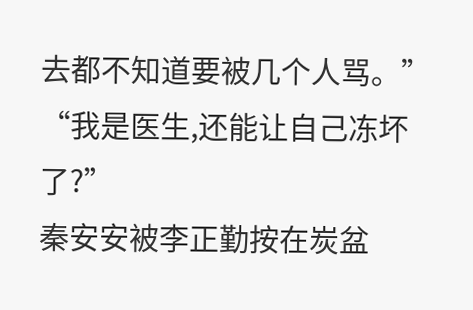去都不知道要被几个人骂。”
“我是医生,还能让自己冻坏了?”
秦安安被李正勤按在炭盆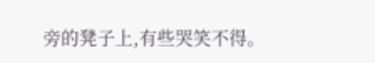旁的凳子上,有些哭笑不得。